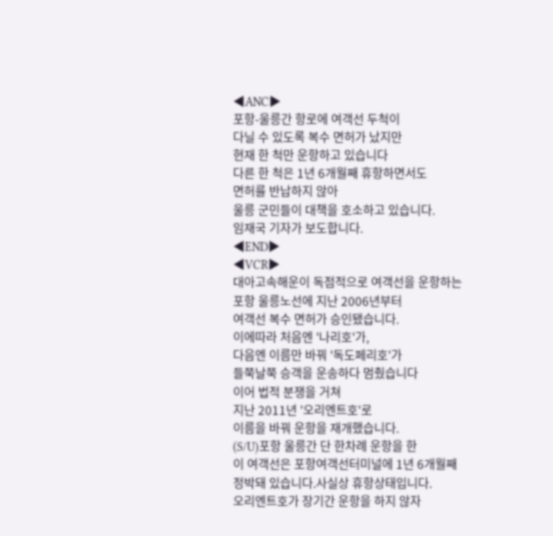◀ANC▶
포항-울릉간 항로에 여객선 두척이
다닐 수 있도록 복수 면허가 났지만
현재 한 척만 운항하고 있습니다
다른 한 척은 1년 6개월째 휴항하면서도
면허를 반납하지 않아
울릉 군민들이 대책을 호소하고 있습니다.
임재국 기자가 보도합니다.
◀END▶
◀VCR▶
대아고속해운이 독점적으로 여객선을 운항하는
포항 울릉노선에 지난 2006년부터
여객선 복수 면허가 승인됐습니다.
이에따라 처음엔 '나리호'가,
다음엔 이름만 바꿔 '독도페리호'가
들쭉날쭉 승객을 운송하다 멈췄습니다
이어 법적 분쟁을 거쳐
지난 2011년 '오리엔트호'로
이름을 바꿔 운항을 재개했습니다.
(S/U)포항 울릉간 단 한차례 운항을 한
이 여객선은 포항여객선터미널에 1년 6개월째
정박돼 있습니다.사실상 휴항상태입니다.
오리엔트호가 장기간 운항을 하지 않자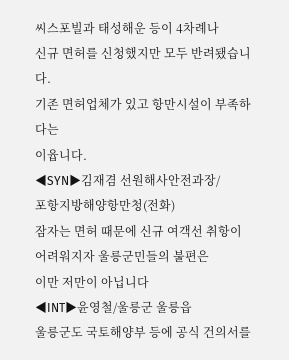씨스포빌과 태성해운 등이 4차례나
신규 면허를 신청했지만 모두 반려됐습니다.
기존 면허업체가 있고 항만시설이 부족하다는
이윱니다.
◀SYN▶김재겸 선원해사안전과장/
포항지방해양항만청(전화)
잠자는 면허 때문에 신규 여객선 취항이
어려워지자 울릉군민들의 불편은
이만 저만이 아닙니다
◀INT▶윤영철/울릉군 울릉읍
울릉군도 국토해양부 등에 공식 건의서를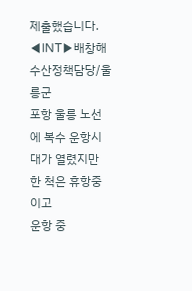제출했습니다.
◀INT▶배창해 수산정책담당/울릉군
포항 울릉 노선에 복수 운항시대가 열렸지만
한 척은 휴항중이고
운항 중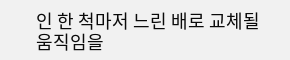인 한 척마저 느린 배로 교체될
움직임을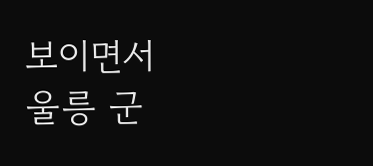보이면서
울릉 군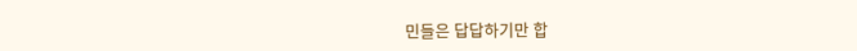민들은 답답하기만 합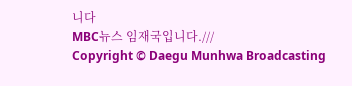니다
MBC뉴스 임재국입니다.///
Copyright © Daegu Munhwa Broadcasting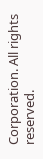Corporation. All rights reserved.